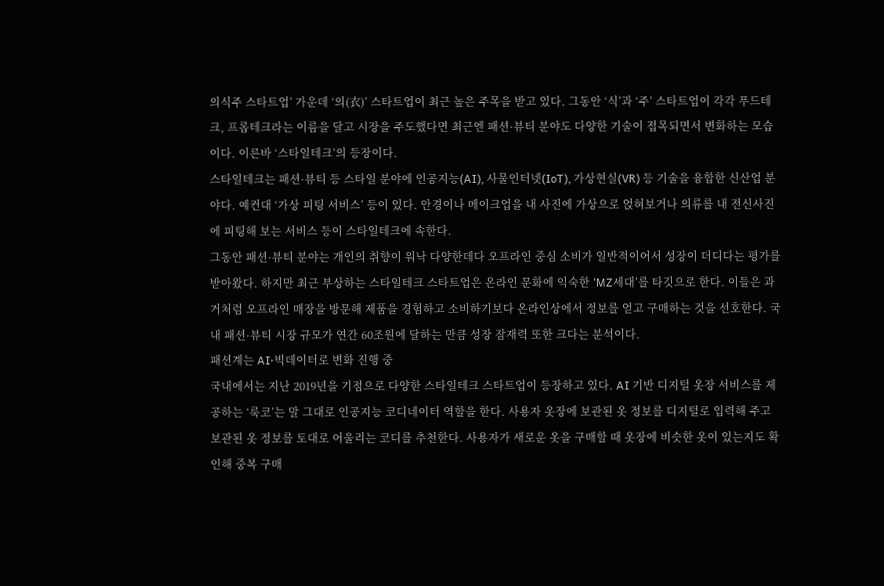의식주 스타트업’ 가운데 ‘의(衣)’ 스타트업이 최근 높은 주목을 받고 있다. 그동안 ‘식’과 ‘주’ 스타트업이 각각 푸드테크, 프롭테크라는 이름을 달고 시장을 주도했다면 최근엔 패션·뷰티 분야도 다양한 기술이 접목되면서 변화하는 모습이다. 이른바 ‘스타일테크’의 등장이다.
스타일테크는 패션·뷰티 등 스타일 분야에 인공지능(AI), 사물인터넷(IoT), 가상현실(VR) 등 기술을 융합한 신산업 분야다. 예컨대 ‘가상 피팅 서비스’ 등이 있다. 안경이나 메이크업을 내 사진에 가상으로 얹혀보거나 의류를 내 전신사진에 피팅해 보는 서비스 등이 스타일테크에 속한다.
그동안 패션·뷰티 분야는 개인의 취향이 워낙 다양한데다 오프라인 중심 소비가 일반적이어서 성장이 더디다는 평가를 받아왔다. 하지만 최근 부상하는 스타일테크 스타트업은 온라인 문화에 익숙한 ‘MZ세대’를 타깃으로 한다. 이들은 과거처럼 오프라인 매장을 방문해 제품을 경험하고 소비하기보다 온라인상에서 정보를 얻고 구매하는 것을 선호한다. 국내 패션·뷰티 시장 규모가 연간 60조원에 달하는 만큼 성장 잠재력 또한 크다는 분석이다.
패션계는 AI·빅데이터로 변화 진행 중
국내에서는 지난 2019년을 기점으로 다양한 스타일테크 스타트업이 등장하고 있다. AI 기반 디지털 옷장 서비스를 제공하는 ‘룩코’는 말 그대로 인공지능 코디네이터 역할을 한다. 사용자 옷장에 보관된 옷 정보를 디지털로 입력해 주고 보관된 옷 정보를 토대로 어울리는 코디를 추천한다. 사용자가 새로운 옷을 구매할 때 옷장에 비슷한 옷이 있는지도 확인해 중복 구매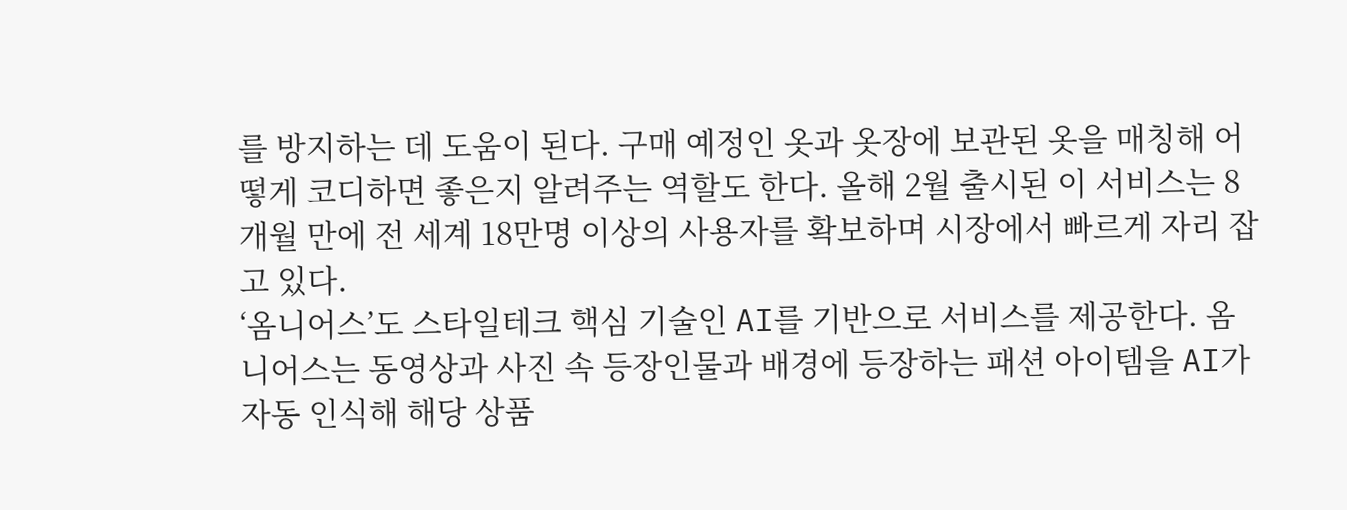를 방지하는 데 도움이 된다. 구매 예정인 옷과 옷장에 보관된 옷을 매칭해 어떻게 코디하면 좋은지 알려주는 역할도 한다. 올해 2월 출시된 이 서비스는 8개월 만에 전 세계 18만명 이상의 사용자를 확보하며 시장에서 빠르게 자리 잡고 있다.
‘옴니어스’도 스타일테크 핵심 기술인 AI를 기반으로 서비스를 제공한다. 옴니어스는 동영상과 사진 속 등장인물과 배경에 등장하는 패션 아이템을 AI가 자동 인식해 해당 상품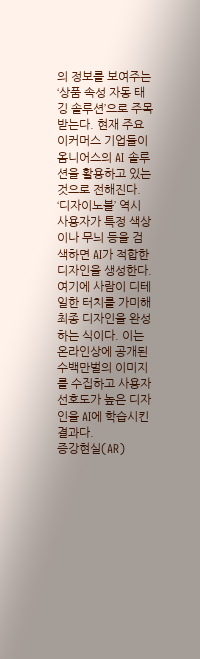의 정보를 보여주는 ‘상품 속성 자동 태깅 솔루션’으로 주목받는다. 현재 주요 이커머스 기업들이 옴니어스의 AI 솔루션을 활용하고 있는 것으로 전해진다. ‘디자이노블’ 역시 사용자가 특정 색상이나 무늬 등을 검색하면 AI가 적합한 디자인을 생성한다. 여기에 사람이 디테일한 터치를 가미해 최종 디자인을 완성하는 식이다. 이는 온라인상에 공개된 수백만벌의 이미지를 수집하고 사용자 선호도가 높은 디자인을 AI에 학습시킨 결과다.
증강현실(AR)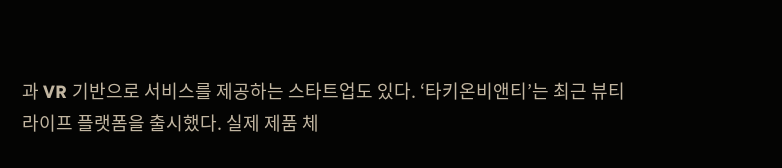과 VR 기반으로 서비스를 제공하는 스타트업도 있다. ‘타키온비앤티’는 최근 뷰티 라이프 플랫폼을 출시했다. 실제 제품 체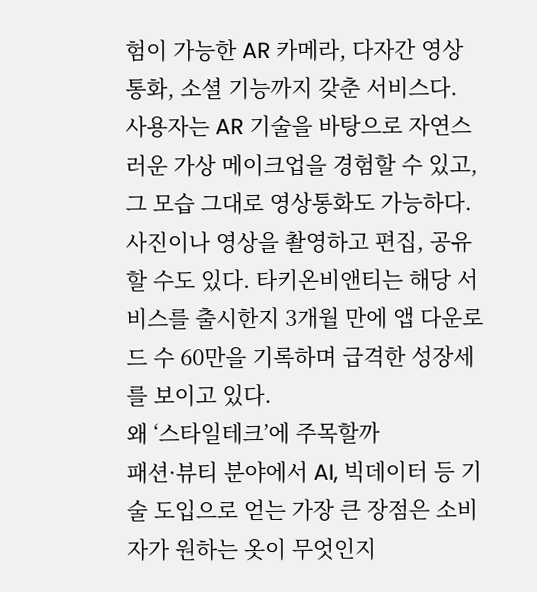험이 가능한 AR 카메라, 다자간 영상통화, 소셜 기능까지 갖춘 서비스다. 사용자는 AR 기술을 바탕으로 자연스러운 가상 메이크업을 경험할 수 있고, 그 모습 그대로 영상통화도 가능하다. 사진이나 영상을 촬영하고 편집, 공유할 수도 있다. 타키온비앤티는 해당 서비스를 출시한지 3개월 만에 앱 다운로드 수 60만을 기록하며 급격한 성장세를 보이고 있다.
왜 ‘스타일테크’에 주목할까
패션·뷰티 분야에서 AI, 빅데이터 등 기술 도입으로 얻는 가장 큰 장점은 소비자가 원하는 옷이 무엇인지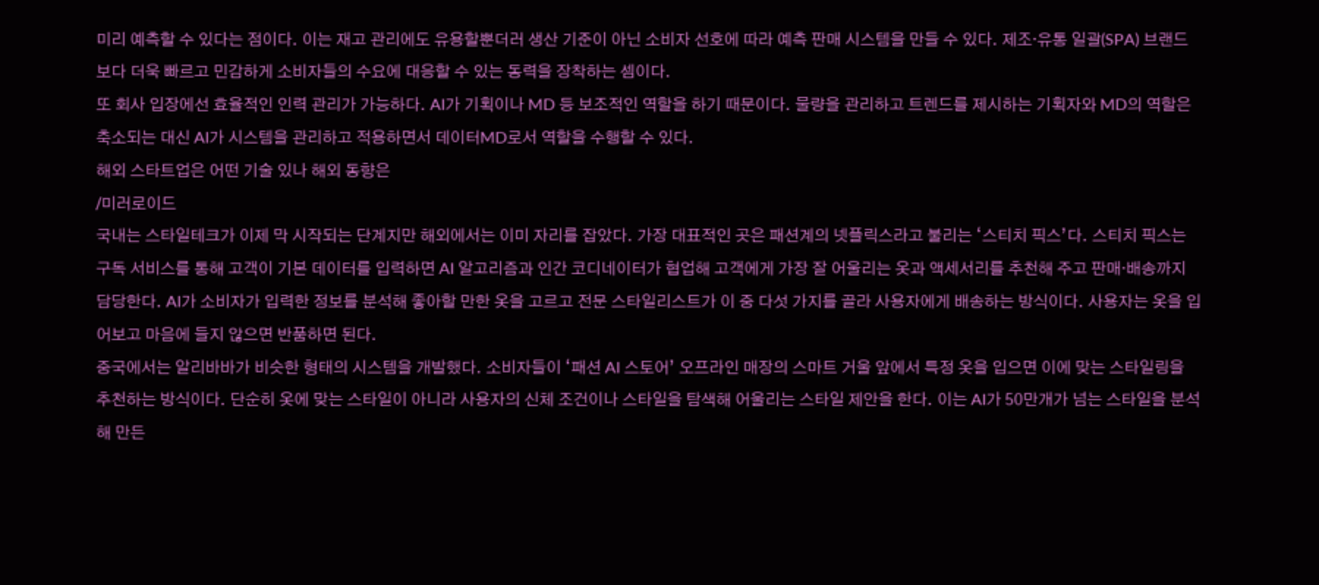미리 예측할 수 있다는 점이다. 이는 재고 관리에도 유용할뿐더러 생산 기준이 아닌 소비자 선호에 따라 예측 판매 시스템을 만들 수 있다. 제조·유통 일괄(SPA) 브랜드보다 더욱 빠르고 민감하게 소비자들의 수요에 대응할 수 있는 동력을 장착하는 셈이다.
또 회사 입장에선 효율적인 인력 관리가 가능하다. AI가 기획이나 MD 등 보조적인 역할을 하기 때문이다. 물량을 관리하고 트렌드를 제시하는 기획자와 MD의 역할은 축소되는 대신 AI가 시스템을 관리하고 적용하면서 데이터MD로서 역할을 수행할 수 있다.
해외 스타트업은 어떤 기술 있나 해외 동향은
/미러로이드
국내는 스타일테크가 이제 막 시작되는 단계지만 해외에서는 이미 자리를 잡았다. 가장 대표적인 곳은 패션계의 넷플릭스라고 불리는 ‘스티치 픽스’다. 스티치 픽스는 구독 서비스를 통해 고객이 기본 데이터를 입력하면 AI 알고리즘과 인간 코디네이터가 협업해 고객에게 가장 잘 어울리는 옷과 액세서리를 추천해 주고 판매·배송까지 담당한다. AI가 소비자가 입력한 정보를 분석해 좋아할 만한 옷을 고르고 전문 스타일리스트가 이 중 다섯 가지를 골라 사용자에게 배송하는 방식이다. 사용자는 옷을 입어보고 마음에 들지 않으면 반품하면 된다.
중국에서는 알리바바가 비슷한 형태의 시스템을 개발했다. 소비자들이 ‘패션 AI 스토어’ 오프라인 매장의 스마트 거울 앞에서 특정 옷을 입으면 이에 맞는 스타일링을 추천하는 방식이다. 단순히 옷에 맞는 스타일이 아니라 사용자의 신체 조건이나 스타일을 탐색해 어울리는 스타일 제안을 한다. 이는 AI가 50만개가 넘는 스타일을 분석해 만든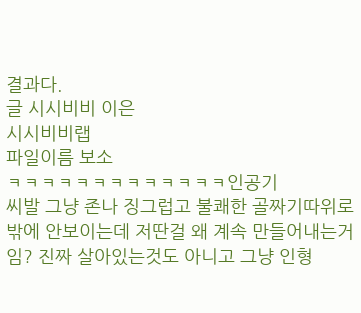결과다.
글 시시비비 이은
시시비비랩
파일이름 보소
ㅋㅋㅋㅋㅋㅋㅋㅋㅋㅋㅋㅋㅋ인공기
씨발 그냥 존나 징그럽고 불쾌한 골짜기따위로밖에 안보이는데 저딴걸 왜 계속 만들어내는거임? 진짜 살아있는것도 아니고 그냥 인형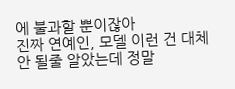에 불과할 뿐이잖아
진짜 연예인, 모델 이런 건 대체 안 될줄 알았는데 정말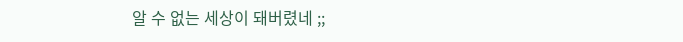알 수 없는 세상이 돼버렸네 ;;